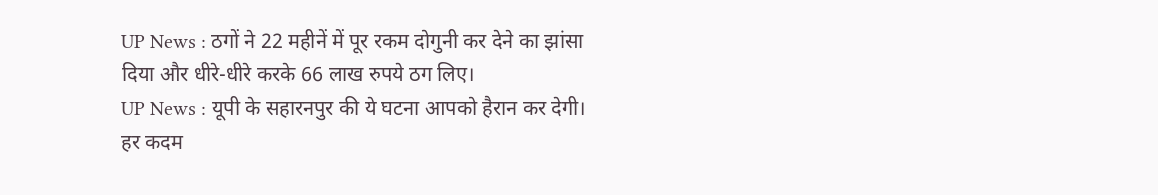UP News : ठगों ने 22 महीनें में पूर रकम दोगुनी कर देने का झांसा दिया और धीरे-धीरे करके 66 लाख रुपये ठग लिए।
UP News : यूपी के सहारनपुर की ये घटना आपको हैरान कर देगी। हर कदम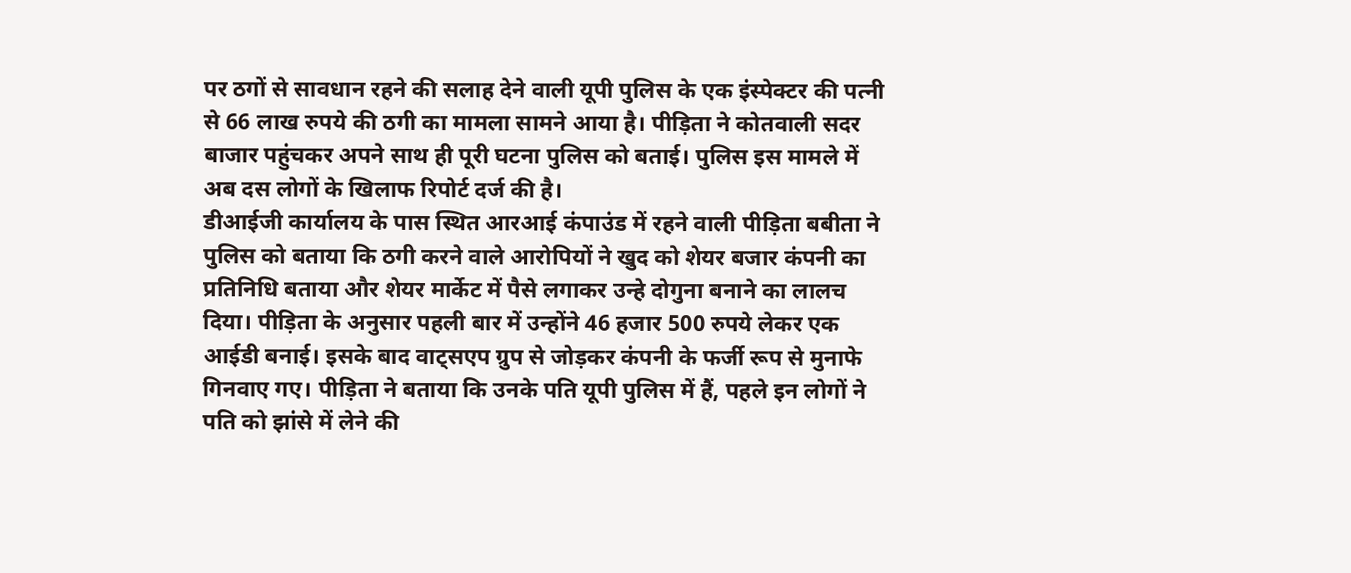पर ठगों से सावधान रहने की सलाह देने वाली यूपी पुलिस के एक इंस्पेक्टर की पत्नी से 66 लाख रुपये की ठगी का मामला सामने आया है। पीड़िता ने कोतवाली सदर बाजार पहुंचकर अपने साथ ही पूरी घटना पुलिस को बताई। पुलिस इस मामले में अब दस लोगों के खिलाफ रिपोर्ट दर्ज की है।
डीआईजी कार्यालय के पास स्थित आरआई कंपाउंड में रहने वाली पीड़िता बबीता ने पुलिस को बताया कि ठगी करने वाले आरोपियों ने खुद को शेयर बजार कंपनी का प्रतिनिधि बताया और शेयर मार्केट में पैसे लगाकर उन्हे दोगुना बनाने का लालच दिया। पीड़िता के अनुसार पहली बार में उन्होंने 46 हजार 500 रुपये लेकर एक आईडी बनाई। इसके बाद वाट्सएप ग्रुप से जोड़कर कंपनी के फर्जी रूप से मुनाफे गिनवाए गए। पीड़िता ने बताया कि उनके पति यूपी पुलिस में हैं, पहले इन लोगों ने पति को झांसे में लेने की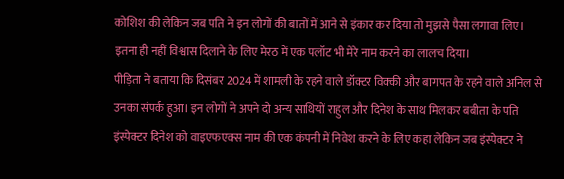कोशिश की लेकिन जब पति ने इन लोगों की बातों में आने से इंकार कर दिया तो मुझसे पैसा लगावा लिए। इतना ही नहीं विश्वास दिलाने के लिए मेरठ में एक पलॉट भी मेरे नाम करने का लालच दिया।
पीड़िता ने बताया कि दिसंबर 2024 में शामली के रहने वाले डॉक्टर विक्की और बागपत के रहने वाले अनिल से उनका संपर्क हुआ। इन लोगों ने अपने दो अन्य साथियों राहुल और दिनेश के साथ मिलकर बबीता के पति इंस्पेक्टर दिनेश को वाइएफएक्स नाम की एक कंपनी में निवेश करने के लिए कहा लेकिन जब इंस्पेक्टर ने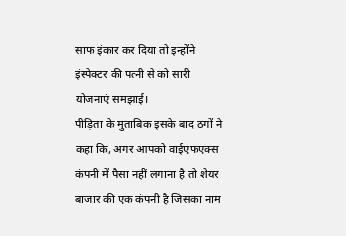साफ इंकार कर दिया तो इन्होंने इंस्पेक्टर की पत्नी से को सारी योजनाएं समझाई।
पीड़िता के मुताबिक इसके बाद ठगों ने कहा कि, अगर आपको वाईएफएक्स कंपनी में पैसा नहीं लगाना है तो शेयर बाजार की एक कंपनी है जिसका नाम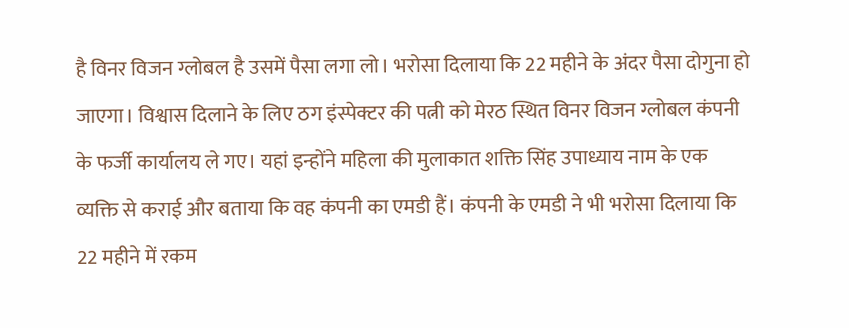है विनर विजन ग्लोबल है उसमें पैसा लगा लो। भरोसा दिलाया कि 22 महीने के अंदर पैसा दोगुना हो जाएगा। विश्वास दिलाने के लिए ठग इंस्पेक्टर की पत्नी को मेरठ स्थित विनर विजन ग्लोबल कंपनी के फर्जी कार्यालय ले गए। यहां इन्होंने महिला की मुलाकात शक्ति सिंह उपाध्याय नाम के एक व्यक्ति से कराई और बताया कि वह कंपनी का एमडी हैं। कंपनी के एमडी ने भी भरोसा दिलाया कि 22 महीने में रकम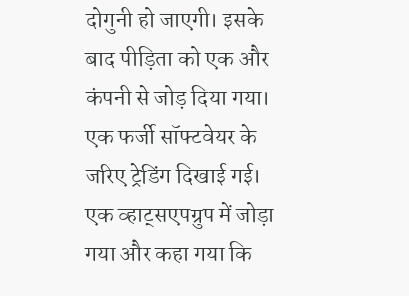दोगुनी हो जाएगी। इसके बाद पीड़िता को एक और कंपनी से जोड़ दिया गया।
एक फर्जी सॉफ्टवेयर के जरिए ट्रेडिंग दिखाई गई। एक व्हाट्सएपग्रुप में जोड़ा गया और कहा गया कि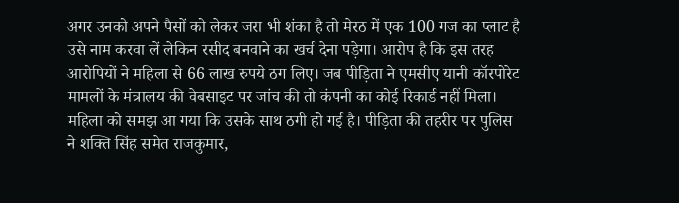अगर उनको अपने पैसों को लेकर जरा भी शंका है तो मेरठ में एक 100 गज का प्लाट है उसे नाम करवा लें लेकिन रसीद बनवाने का खर्च देना पड़ेगा। आरोप है कि इस तरह आरोपियों ने महिला से 66 लाख रुपये ठग लिए। जब पीड़िता ने एमसीए यानी कॉरपोरेट मामलों के मंत्रालय की वेबसाइट पर जांच की तो कंपनी का कोई रिकार्ड नहीं मिला। महिला को समझ आ गया कि उसके साथ ठगी हो गई है। पीड़िता की तहरीर पर पुलिस ने शक्ति सिंह समेत राजकुमार,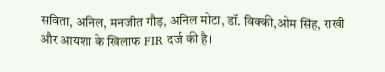सविता, अनिल, मनजीत गौड़, अनिल मोटा, डॉ. विक्की,ओम सिंह, राखी और आयशा के खिलाफ FIR दर्ज की है।